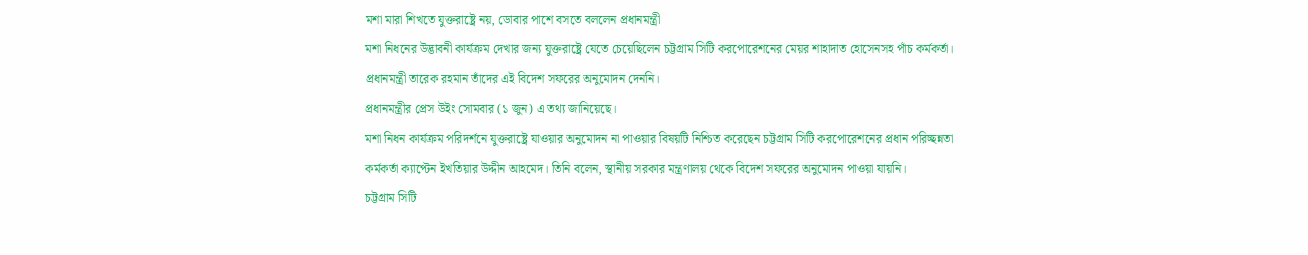মশা মারা শিখতে যুক্তরাষ্ট্রে নয়, ডোবার পাশে বসতে বললেন প্রধানমন্ত্রী
মশা নিধনের উদ্ভাবনী কার্যক্রম দেখার জন্য যুক্তরাষ্ট্রে যেতে চেয়েছিলেন চট্টগ্রাম সিটি করপোরেশনের মেয়র শাহাদাত হোসেনসহ পাঁচ কর্মকর্তা। প্রধানমন্ত্রী তারেক রহমান তাঁদের এই বিদেশ সফরের অনুমোদন দেননি।
প্রধানমন্ত্রীর প্রেস উইং সোমবার (১ জুন) এ তথ্য জানিয়েছে।
মশা নিধন কার্যক্রম পরিদর্শনে যুক্তরাষ্ট্রে যাওয়ার অনুমোদন না পাওয়ার বিষয়টি নিশ্চিত করেছেন চট্টগ্রাম সিটি করপোরেশনের প্রধান পরিচ্ছন্নতা কর্মকর্তা ক্যাপ্টেন ইখতিয়ার উদ্দীন আহমেদ। তিনি বলেন, স্থানীয় সরকার মন্ত্রণালয় থেকে বিদেশ সফরের অনুমোদন পাওয়া যায়নি।
চট্টগ্রাম সিটি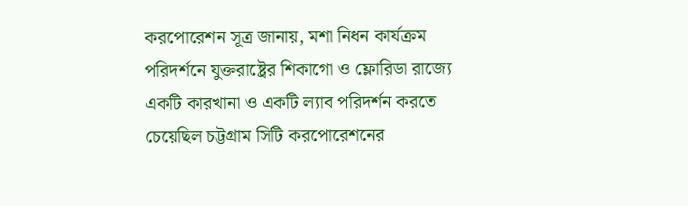করপোরেশন সূত্র জানায়, মশা নিধন কার্যক্রম পরিদর্শনে যুক্তরাষ্ট্রের শিকাগো ও ফ্লোরিডা রাজ্যে একটি কারখানা ও একটি ল্যাব পরিদর্শন করতে চেয়েছিল চট্টগ্রাম সিটি করপোরেশনের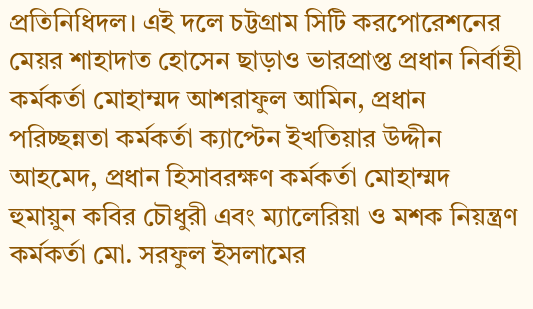প্রতিনিধিদল। এই দলে চট্টগ্রাম সিটি করপোরেশনের মেয়র শাহাদাত হোসেন ছাড়াও ভারপ্রাপ্ত প্রধান নির্বাহী কর্মকর্তা মোহাম্মদ আশরাফুল আমিন, প্রধান পরিচ্ছন্নতা কর্মকর্তা ক্যাপ্টেন ইখতিয়ার উদ্দীন আহমেদ, প্রধান হিসাবরক্ষণ কর্মকর্তা মোহাম্মদ হুমায়ুন কবির চৌধুরী এবং ম্যালেরিয়া ও মশক নিয়ন্ত্রণ কর্মকর্তা মো. সরফুল ইসলামের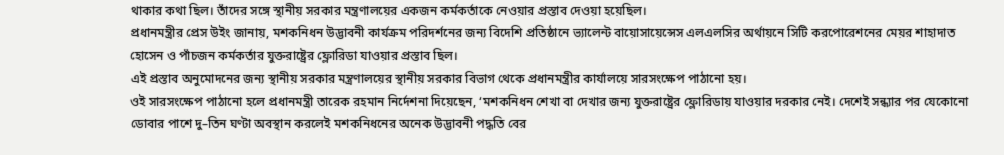থাকার কথা ছিল। তাঁদের সঙ্গে স্থানীয় সরকার মন্ত্রণালয়ের একজন কর্মকর্তাকে নেওয়ার প্রস্তাব দেওয়া হয়েছিল।
প্রধানমন্ত্রীর প্রেস উইং জানায়, মশকনিধন উদ্ভাবনী কার্যক্রম পরিদর্শনের জন্য বিদেশি প্রতিষ্ঠানে ভ্যালেন্ট বায়োসায়েন্সেস এলএলসির অর্থায়নে সিটি করপোরেশনের মেয়র শাহাদাত হোসেন ও পাঁচজন কর্মকর্তার যুক্তরাষ্ট্রের ফ্লোরিডা যাওয়ার প্রস্তাব ছিল।
এই প্রস্তাব অনুমোদনের জন্য স্থানীয় সরকার মন্ত্রণালয়ের স্থানীয় সরকার বিভাগ থেকে প্রধানমন্ত্রীর কার্যালয়ে সারসংক্ষেপ পাঠানো হয়।
ওই সারসংক্ষেপ পাঠানো হলে প্রধানমন্ত্রী তারেক রহমান নির্দেশনা দিয়েছেন, ‘মশকনিধন শেখা বা দেখার জন্য যুক্তরাষ্ট্রের ফ্লোরিডায় যাওয়ার দরকার নেই। দেশেই সন্ধ্যার পর যেকোনো ডোবার পাশে দু–তিন ঘণ্টা অবস্থান করলেই মশকনিধনের অনেক উদ্ভাবনী পদ্ধতি বের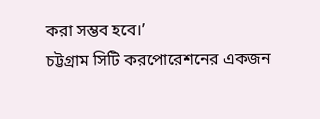করা সম্ভব হবে।’
চট্টগ্রাম সিটি করপোরেশনের একজন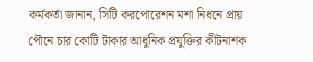কর্মকর্তা জানান, সিটি করপোরেশন মশা নিধনে প্রায় পৌনে চার কোটি টাকার আধুনিক প্রযুক্তির কীটনাশক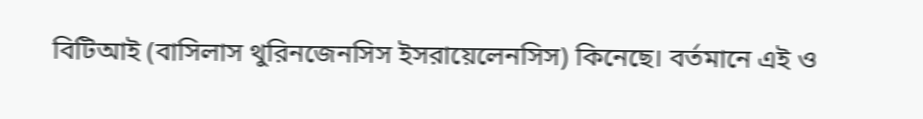বিটিআই (বাসিলাস থুরিনজেনসিস ইসরায়েলেনসিস) কিনেছে। বর্তমানে এই ও